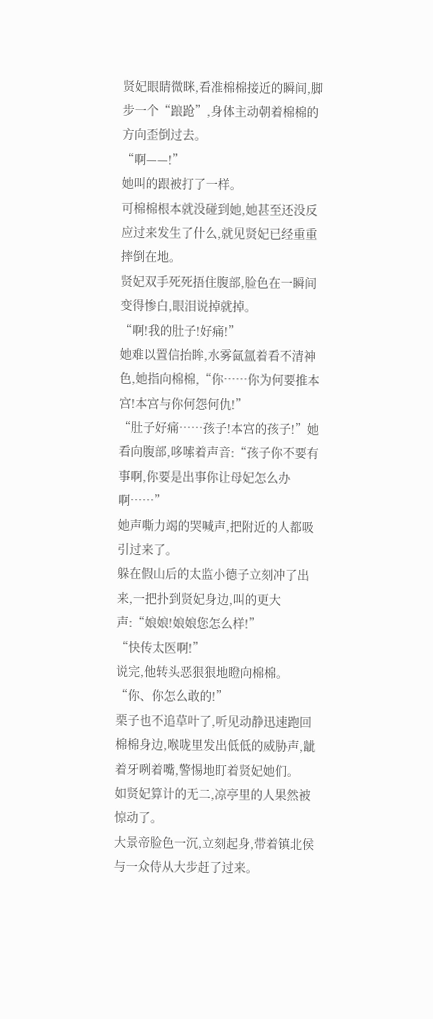贤妃眼睛微眯,看准棉棉接近的瞬间,脚步一个“踉跄”,身体主动朝着棉棉的方向歪倒过去。
“啊——!”
她叫的跟被打了一样。
可棉棉根本就没碰到她,她甚至还没反应过来发生了什么,就见贤妃已经重重摔倒在地。
贤妃双手死死捂住腹部,脸色在一瞬间变得惨白,眼泪说掉就掉。
“啊!我的肚子!好痛!”
她难以置信抬眸,水雾氤氲着看不清神色,她指向棉棉,“你……你为何要推本宫!本宫与你何怨何仇!”
“肚子好痛……孩子!本宫的孩子!”她看向腹部,哆嗦着声音:“孩子你不要有事啊,你要是出事你让母妃怎么办啊……”
她声嘶力竭的哭喊声,把附近的人都吸引过来了。
躲在假山后的太监小德子立刻冲了出来,一把扑到贤妃身边,叫的更大声:“娘娘!娘娘您怎么样!”
“快传太医啊!”
说完,他转头恶狠狠地瞪向棉棉。
“你、你怎么敢的!”
栗子也不追草叶了,听见动静迅速跑回棉棉身边,喉咙里发出低低的威胁声,龇着牙咧着嘴,警惕地盯着贤妃她们。
如贤妃算计的无二,凉亭里的人果然被惊动了。
大景帝脸色一沉,立刻起身,带着镇北侯与一众侍从大步赶了过来。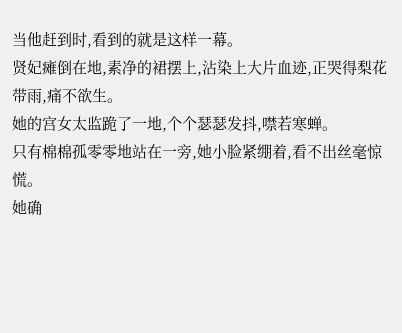当他赶到时,看到的就是这样一幕。
贤妃瘫倒在地,素净的裙摆上,沾染上大片血迹,正哭得梨花带雨,痛不欲生。
她的宫女太监跪了一地,个个瑟瑟发抖,噤若寒蝉。
只有棉棉孤零零地站在一旁,她小脸紧绷着,看不出丝毫惊慌。
她确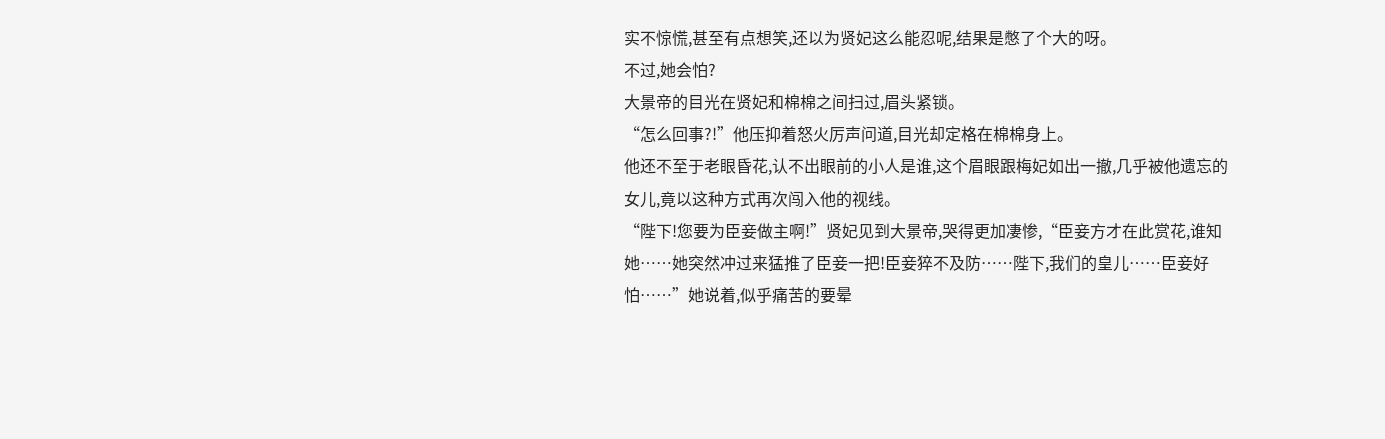实不惊慌,甚至有点想笑,还以为贤妃这么能忍呢,结果是憋了个大的呀。
不过,她会怕?
大景帝的目光在贤妃和棉棉之间扫过,眉头紧锁。
“怎么回事?!”他压抑着怒火厉声问道,目光却定格在棉棉身上。
他还不至于老眼昏花,认不出眼前的小人是谁,这个眉眼跟梅妃如出一撤,几乎被他遗忘的女儿,竟以这种方式再次闯入他的视线。
“陛下!您要为臣妾做主啊!”贤妃见到大景帝,哭得更加凄惨,“臣妾方才在此赏花,谁知她……她突然冲过来猛推了臣妾一把!臣妾猝不及防……陛下,我们的皇儿……臣妾好怕……”她说着,似乎痛苦的要晕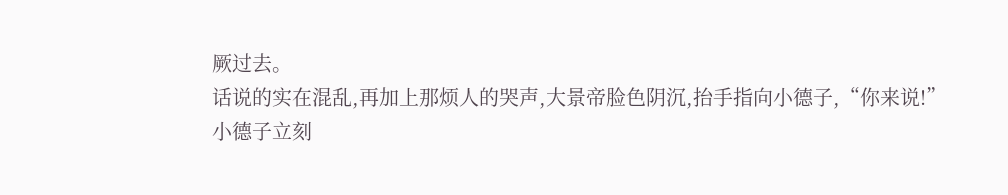厥过去。
话说的实在混乱,再加上那烦人的哭声,大景帝脸色阴沉,抬手指向小德子,“你来说!”
小德子立刻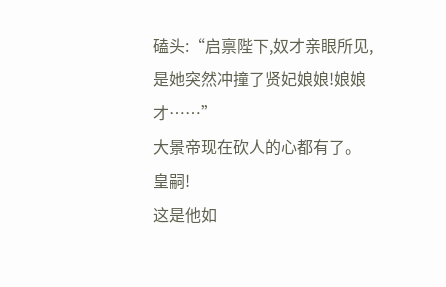磕头:“启禀陛下,奴才亲眼所见,是她突然冲撞了贤妃娘娘!娘娘才……”
大景帝现在砍人的心都有了。
皇嗣!
这是他如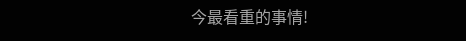今最看重的事情!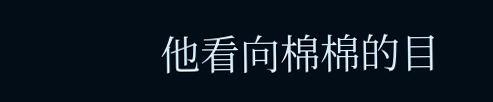他看向棉棉的目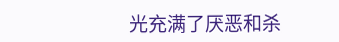光充满了厌恶和杀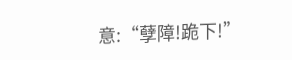意:“孽障!跪下!”